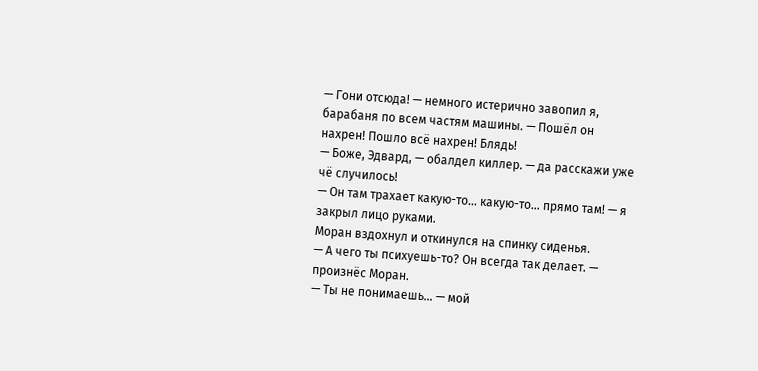— Гони отсюда! — немного истерично завопил я, барабаня по всем частям машины. — Пошёл он нахрен! Пошло всё нахрен! Блядь!
— Боже, Эдвард, — обалдел киллер. — да расскажи уже чё случилось!
— Он там трахает какую-то… какую-то… прямо там! — я закрыл лицо руками.
Моран вздохнул и откинулся на спинку сиденья.
— А чего ты психуешь-то? Он всегда так делает. — произнёс Моран.
— Ты не понимаешь… — мой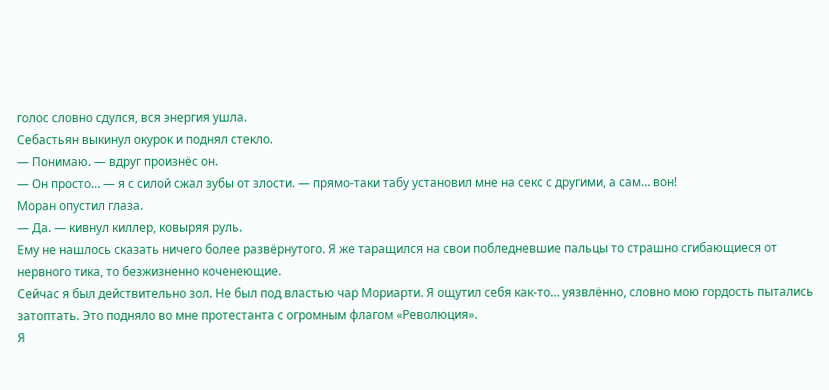голос словно сдулся, вся энергия ушла.
Себастьян выкинул окурок и поднял стекло.
— Понимаю. — вдруг произнёс он.
— Он просто… — я с силой сжал зубы от злости. — прямо-таки табу установил мне на секс с другими, а сам… вон!
Моран опустил глаза.
— Да. — кивнул киллер, ковыряя руль.
Ему не нашлось сказать ничего более развёрнутого. Я же таращился на свои побледневшие пальцы то страшно сгибающиеся от нервного тика, то безжизненно коченеющие.
Сейчас я был действительно зол. Не был под властью чар Мориарти. Я ощутил себя как-то… уязвлённо, словно мою гордость пытались затоптать. Это подняло во мне протестанта с огромным флагом «Революция».
Я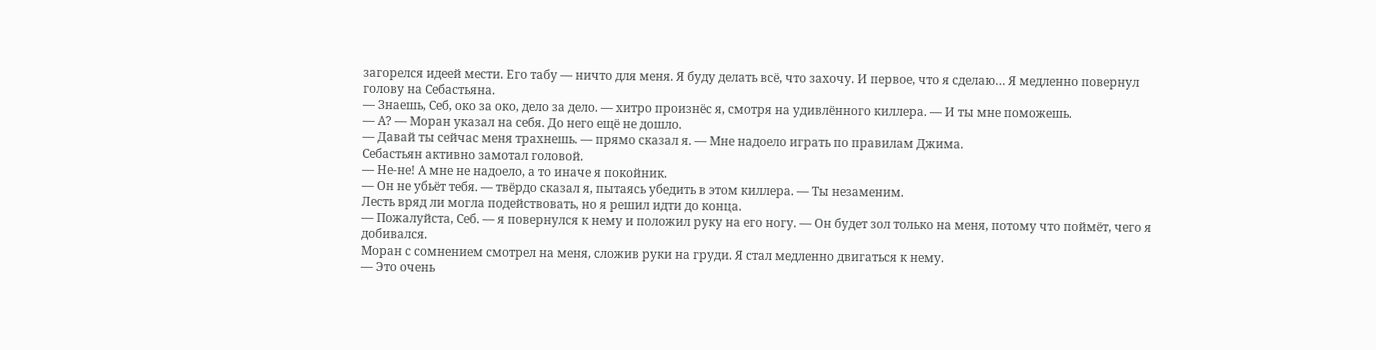загорелся идеей мести. Его табу — ничто для меня. Я буду делать всё, что захочу. И первое, что я сделаю… Я медленно повернул голову на Себастьяна.
— Знаешь, Себ, око за око, дело за дело. — хитро произнёс я, смотря на удивлённого киллера. — И ты мне поможешь.
— А? — Моран указал на себя. До него ещё не дошло.
— Давай ты сейчас меня трахнешь. — прямо сказал я. — Мне надоело играть по правилам Джима.
Себастьян активно замотал головой.
— Не-не! А мне не надоело, а то иначе я покойник.
— Он не убьёт тебя. — твёрдо сказал я, пытаясь убедить в этом киллера. — Ты незаменим.
Лесть вряд ли могла подействовать, но я решил идти до конца.
— Пожалуйста, Себ. — я повернулся к нему и положил руку на его ногу. — Он будет зол только на меня, потому что поймёт, чего я добивался.
Моран с сомнением смотрел на меня, сложив руки на груди. Я стал медленно двигаться к нему.
— Это очень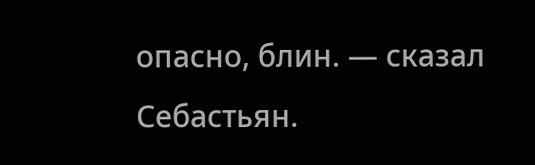опасно, блин. — сказал Себастьян.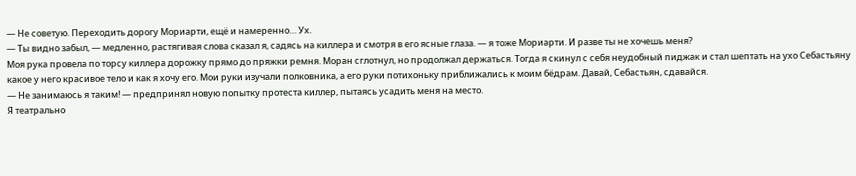— Не советую. Переходить дорогу Мориарти, ещё и намеренно… Ух.
— Ты видно забыл, — медленно, растягивая слова сказал я, садясь на киллера и смотря в его ясные глаза. — я тоже Мориарти. И разве ты не хочешь меня?
Моя рука провела по торсу киллера дорожку прямо до пряжки ремня. Моран сглотнул, но продолжал держаться. Тогда я скинул с себя неудобный пиджак и стал шептать на ухо Себастьяну какое у него красивое тело и как я хочу его. Мои руки изучали полковника, а его руки потихоньку приближались к моим бёдрам. Давай, Себастьян, сдавайся.
— Не занимаюсь я таким! — предпринял новую попытку протеста киллер, пытаясь усадить меня на место.
Я театрально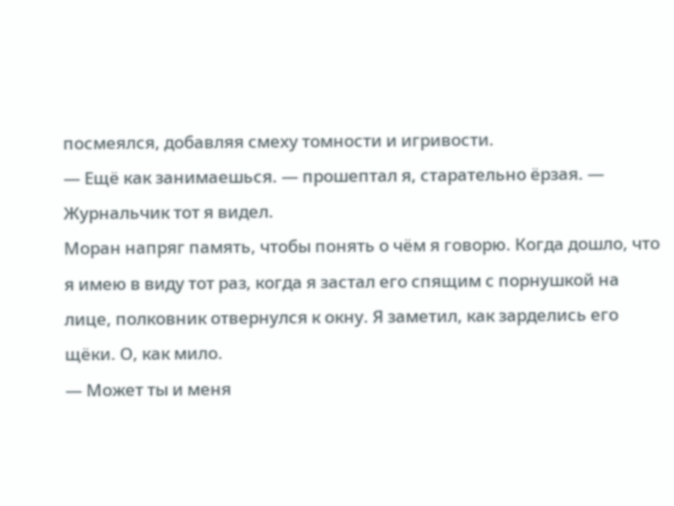посмеялся, добавляя смеху томности и игривости.
— Ещё как занимаешься. — прошептал я, старательно ёрзая. — Журнальчик тот я видел.
Моран напряг память, чтобы понять о чём я говорю. Когда дошло, что я имею в виду тот раз, когда я застал его спящим с порнушкой на лице, полковник отвернулся к окну. Я заметил, как зарделись его щёки. О, как мило.
— Может ты и меня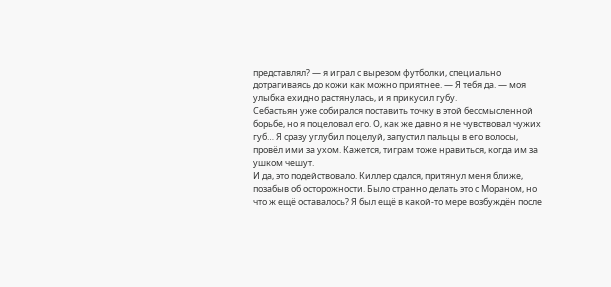представлял? — я играл с вырезом футболки, специально дотрагиваясь до кожи как можно приятнее. — Я тебя да. — моя улыбка ехидно растянулась, и я прикусил губу.
Себастьян уже собирался поставить точку в этой бессмысленной борьбе, но я поцеловал его. О, как же давно я не чувствовал чужих губ… Я сразу углубил поцелуй, запустил пальцы в его волосы, провёл ими за ухом. Кажется, тиграм тоже нравиться, когда им за ушком чешут.
И да, это подействовало. Киллер сдался, притянул меня ближе, позабыв об осторожности. Было странно делать это с Мораном, но что ж ещё оставалось? Я был ещё в какой-то мере возбуждён после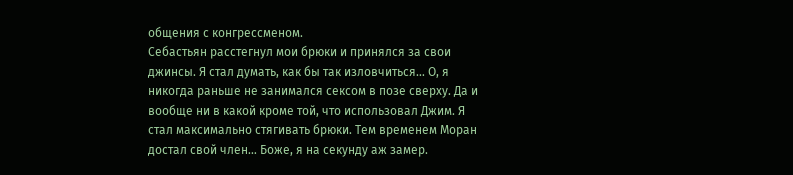общения с конгрессменом.
Себастьян расстегнул мои брюки и принялся за свои джинсы. Я стал думать, как бы так изловчиться… О, я никогда раньше не занимался сексом в позе сверху. Да и вообще ни в какой кроме той, что использовал Джим. Я стал максимально стягивать брюки. Тем временем Моран достал свой член… Боже, я на секунду аж замер.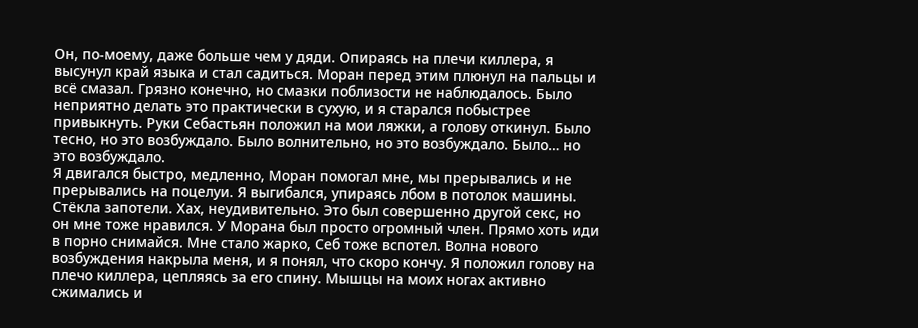Он, по-моему, даже больше чем у дяди. Опираясь на плечи киллера, я высунул край языка и стал садиться. Моран перед этим плюнул на пальцы и всё смазал. Грязно конечно, но смазки поблизости не наблюдалось. Было неприятно делать это практически в сухую, и я старался побыстрее привыкнуть. Руки Себастьян положил на мои ляжки, а голову откинул. Было тесно, но это возбуждало. Было волнительно, но это возбуждало. Было… но это возбуждало.
Я двигался быстро, медленно, Моран помогал мне, мы прерывались и не прерывались на поцелуи. Я выгибался, упираясь лбом в потолок машины. Стёкла запотели. Хах, неудивительно. Это был совершенно другой секс, но он мне тоже нравился. У Морана был просто огромный член. Прямо хоть иди в порно снимайся. Мне стало жарко, Себ тоже вспотел. Волна нового возбуждения накрыла меня, и я понял, что скоро кончу. Я положил голову на плечо киллера, цепляясь за его спину. Мышцы на моих ногах активно сжимались и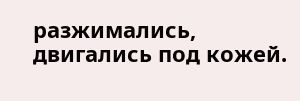разжимались, двигались под кожей.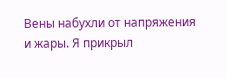Вены набухли от напряжения и жары. Я прикрыл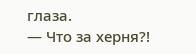глаза.
— Что за херня?!